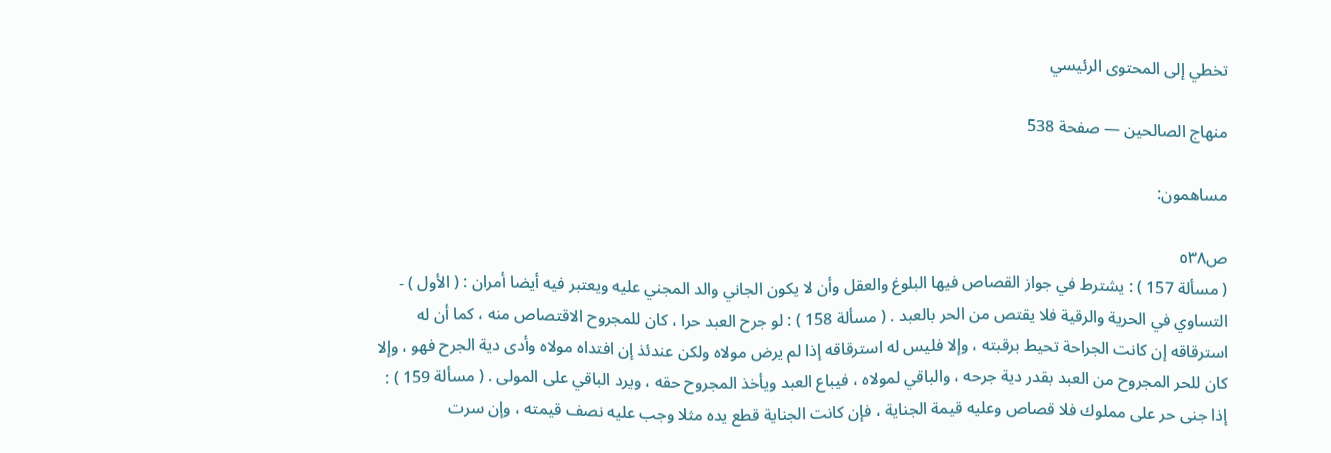تخطي إلى المحتوى الرئيسي

منهاج الصالحين — صفحة 538

مساهمون:

ص٥٣٨
( مسألة 157 ) : يشترط في جواز القصاص فيها البلوغ والعقل وأن لا يكون الجاني والد المجني عليه ويعتبر فيه أيضا أمران : ( الأول ) - التساوي في الحرية والرقية فلا يقتص من الحر بالعبد . ( مسألة 158 ) : لو جرح العبد حرا ، كان للمجروح الاقتصاص منه ، كما أن له استرقاقه إن كانت الجراحة تحيط برقبته ، وإلا فليس له استرقاقه إذا لم يرض مولاه ولكن عندئذ إن افتداه مولاه وأدى دية الجرح فهو ، وإلا كان للحر المجروح من العبد بقدر دية جرحه ، والباقي لمولاه ، فيباع العبد ويأخذ المجروح حقه ، ويرد الباقي على المولى . ( مسألة 159 ) : إذا جنى حر على مملوك فلا قصاص وعليه قيمة الجناية ، فإن كانت الجناية قطع يده مثلا وجب عليه نصف قيمته ، وإن سرت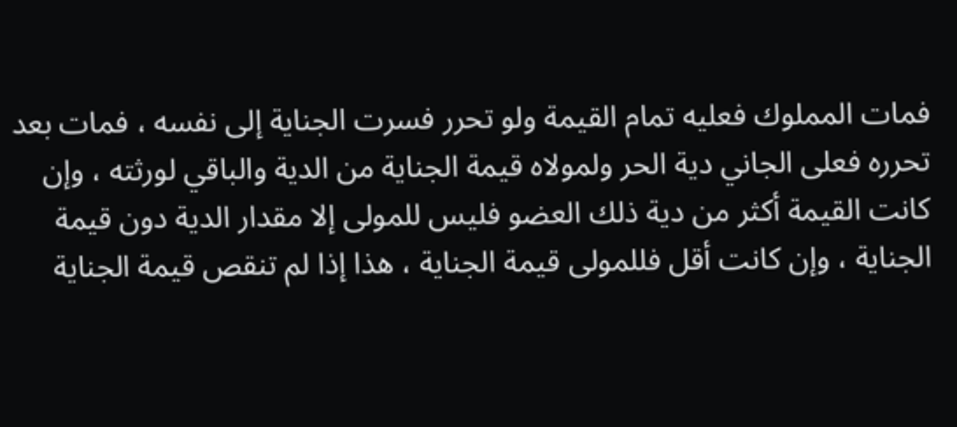فمات المملوك فعليه تمام القيمة ولو تحرر فسرت الجناية إلى نفسه ، فمات بعد تحرره فعلى الجاني دية الحر ولمولاه قيمة الجناية من الدية والباقي لورثته ، وإن كانت القيمة أكثر من دية ذلك العضو فليس للمولى إلا مقدار الدية دون قيمة الجناية ، وإن كانت أقل فللمولى قيمة الجناية ، هذا إذا لم تنقص قيمة الجناية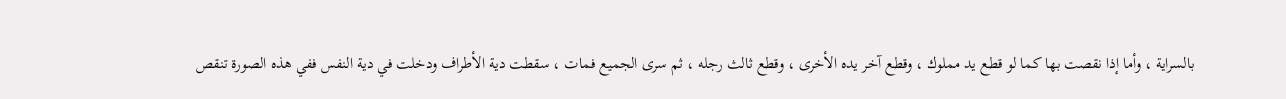بالسراية ، وأما إذا نقصت بها كما لو قطع يد مملوك ، وقطع آخر يده الأخرى ، وقطع ثالث رجله ، ثم سرى الجميع فمات ، سقطت دية الأطراف ودخلت في دية النفس ففي هذه الصورة تنقص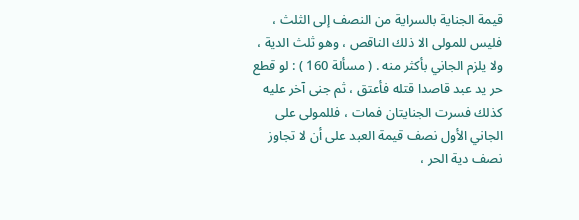قيمة الجناية بالسراية من النصف إلى الثلث ، فليس للمولى الا ذلك الناقص ، وهو ثلث الدية ، ولا يلزم الجاني بأكثر منه . ( مسألة 160 ) : لو قطع حر يد عبد قاصدا قتله فأعتق ، ثم جنى آخر عليه كذلك فسرت الجنايتان فمات ، فللمولى على الجاني الأول نصف قيمة العبد على أن لا تجاوز نصف دية الحر ،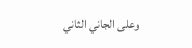وعلى الجاني الثاني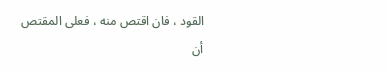القود ، فان اقتص منه ، فعلى المقتص أن